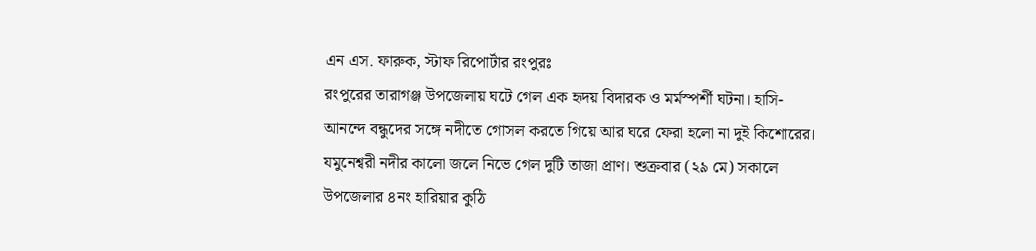এন এস. ফারুক, স্টাফ রিপোর্টার রংপুরঃ
রংপুরের তারাগঞ্জ উপজেলায় ঘটে গেল এক হৃদয় বিদারক ও মর্মস্পর্শী ঘটনা। হাসি-আনন্দে বন্ধুদের সঙ্গে নদীতে গোসল করতে গিয়ে আর ঘরে ফেরা হলো না দুই কিশোরের। যমুনেশ্বরী নদীর কালো জলে নিভে গেল দুটি তাজা প্রাণ। শুক্রবার (২৯ মে) সকালে উপজেলার ৪নং হারিয়ার কুঠি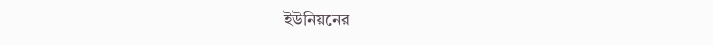ইউনিয়নের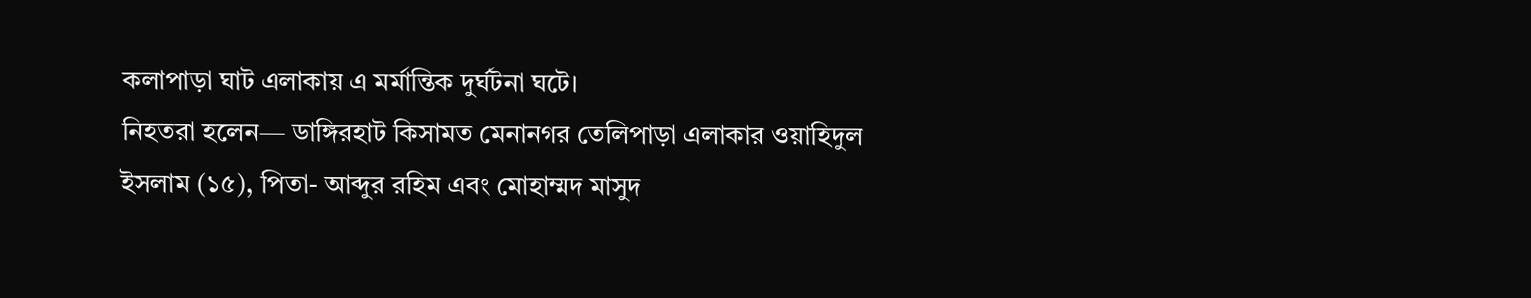কলাপাড়া ঘাট এলাকায় এ মর্মান্তিক দুর্ঘটনা ঘটে।
নিহতরা হলেন— ডাঙ্গিরহাট কিসামত মেনানগর তেলিপাড়া এলাকার ওয়াহিদুল ইসলাম (১৫), পিতা- আব্দুর রহিম এবং মোহাম্মদ মাসুদ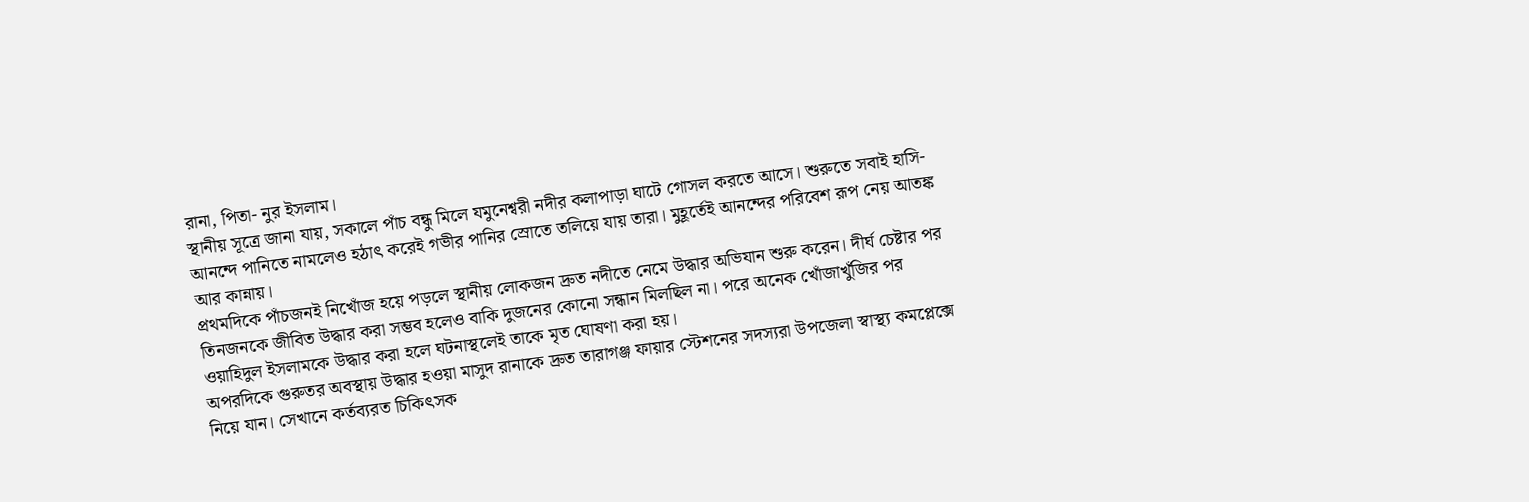রানা, পিতা- নুর ইসলাম।
স্থানীয় সূত্রে জানা যায়, সকালে পাঁচ বন্ধু মিলে যমুনেশ্বরী নদীর কলাপাড়া ঘাটে গোসল করতে আসে। শুরুতে সবাই হাসি-আনন্দে পানিতে নামলেও হঠাৎ করেই গভীর পানির স্রোতে তলিয়ে যায় তারা। মুহূর্তেই আনন্দের পরিবেশ রূপ নেয় আতঙ্ক আর কান্নায়।
প্রথমদিকে পাঁচজনই নিখোঁজ হয়ে পড়লে স্থানীয় লোকজন দ্রুত নদীতে নেমে উদ্ধার অভিযান শুরু করেন। দীর্ঘ চেষ্টার পর তিনজনকে জীবিত উদ্ধার করা সম্ভব হলেও বাকি দুজনের কোনো সন্ধান মিলছিল না। পরে অনেক খোঁজাখুঁজির পর ওয়াহিদুল ইসলামকে উদ্ধার করা হলে ঘটনাস্থলেই তাকে মৃত ঘোষণা করা হয়।
অপরদিকে গুরুতর অবস্থায় উদ্ধার হওয়া মাসুদ রানাকে দ্রুত তারাগঞ্জ ফায়ার স্টেশনের সদস্যরা উপজেলা স্বাস্থ্য কমপ্লেক্সে নিয়ে যান। সেখানে কর্তব্যরত চিকিৎসক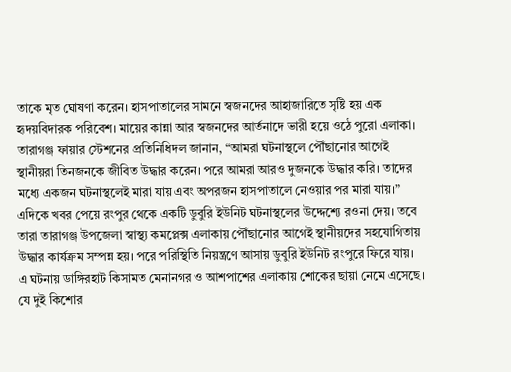তাকে মৃত ঘোষণা করেন। হাসপাতালের সামনে স্বজনদের আহাজারিতে সৃষ্টি হয় এক হৃদয়বিদারক পরিবেশ। মায়ের কান্না আর স্বজনদের আর্তনাদে ভারী হয়ে ওঠে পুরো এলাকা।
তারাগঞ্জ ফায়ার স্টেশনের প্রতিনিধিদল জানান, “আমরা ঘটনাস্থলে পৌঁছানোর আগেই স্থানীয়রা তিনজনকে জীবিত উদ্ধার করেন। পরে আমরা আরও দুজনকে উদ্ধার করি। তাদের মধ্যে একজন ঘটনাস্থলেই মারা যায় এবং অপরজন হাসপাতালে নেওয়ার পর মারা যায়।”
এদিকে খবর পেয়ে রংপুর থেকে একটি ডুবুরি ইউনিট ঘটনাস্থলের উদ্দেশ্যে রওনা দেয়। তবে তারা তারাগঞ্জ উপজেলা স্বাস্থ্য কমপ্লেক্স এলাকায় পৌঁছানোর আগেই স্থানীয়দের সহযোগিতায় উদ্ধার কার্যক্রম সম্পন্ন হয়। পরে পরিস্থিতি নিয়ন্ত্রণে আসায় ডুবুরি ইউনিট রংপুরে ফিরে যায়।
এ ঘটনায় ডাঙ্গিরহাট কিসামত মেনানগর ও আশপাশের এলাকায় শোকের ছায়া নেমে এসেছে। যে দুই কিশোর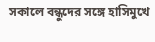সকালে বন্ধুদের সঙ্গে হাসিমুখে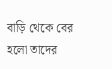বাড়ি থেকে বের হলো তাদের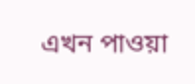এখন পাওয়া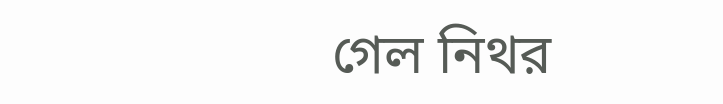গেল নিথর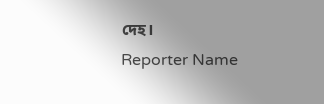দেহ।
Reporter Name